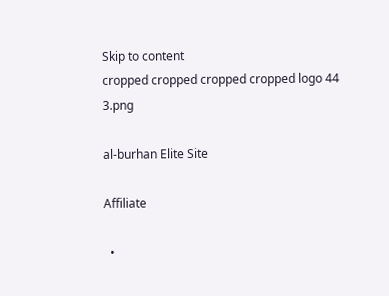Skip to content
cropped cropped cropped cropped logo 44 3.png

al-burhan Elite Site

Affiliate

  •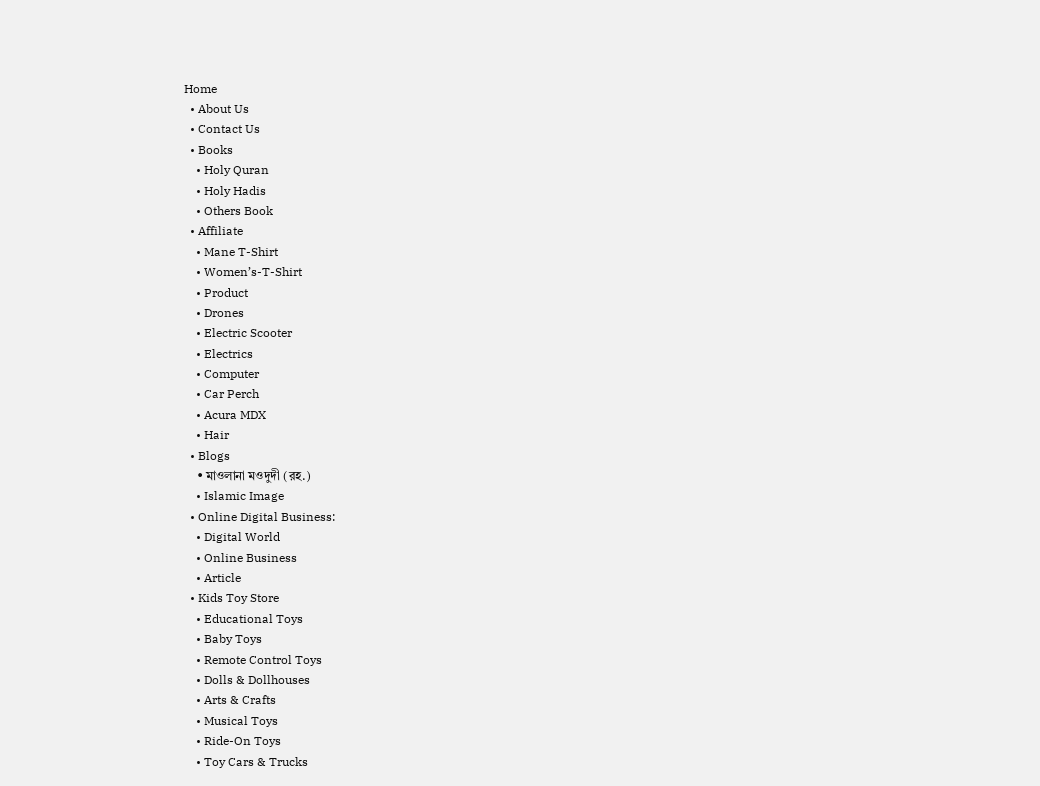Home
  • About Us
  • Contact Us
  • Books
    • Holy Quran
    • Holy Hadis
    • Others Book
  • Affiliate
    • Mane T-Shirt
    • Women’s-T-Shirt
    • Product
    • Drones
    • Electric Scooter
    • Electrics
    • Computer
    • Car Perch
    • Acura MDX
    • Hair
  • Blogs
    • মাওলানা মওদুদী (রহ.)
    • Islamic Image
  • Online Digital Business:
    • Digital World
    • Online Business
    • Article
  • Kids Toy Store
    • Educational Toys
    • Baby Toys
    • Remote Control Toys
    • Dolls & Dollhouses
    • Arts & Crafts
    • Musical Toys
    • Ride-On Toys
    • Toy Cars & Trucks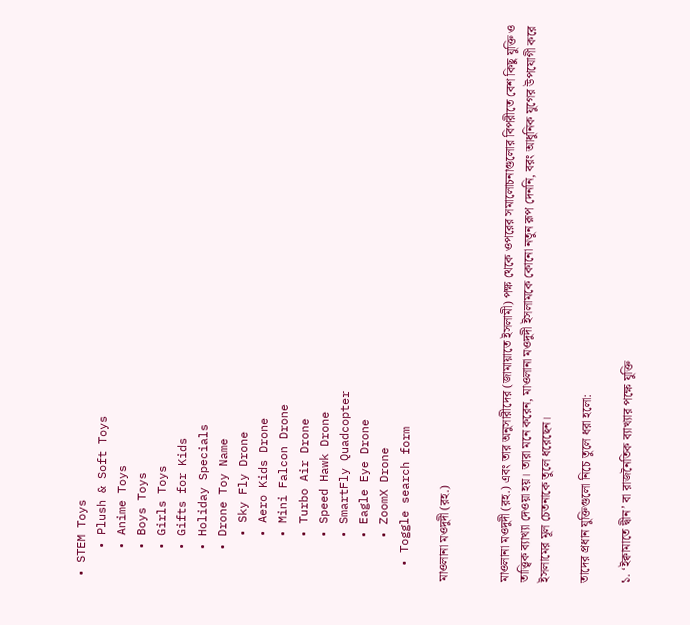• STEM Toys
    • Plush & Soft Toys
    • Anime Toys
    • Boys Toys
    • Girls Toys
    • Gifts for Kids
    • Holiday Specials
    • Drone Toy Name
      • Sky Fly Drone
      • Aero Kids Drone
      • Mini Falcon Drone
      • Turbo Air Drone
      • Speed Hawk Drone
      • SmartFly Quadcopter
      • Eagle Eye Drone
      • ZoomX Drone
  • Toggle search form

মাওলানা মওদুদী (রহ.)


মাওলানা মওদুদী (রহ.) এবং তার অনুসারীদের (জামায়াতে ইসলামী) পক্ষ থেকে ওপরের সমালোচনাগুলোর বিপরীতে বেশ কিছু যুক্তি ও তাত্ত্বিক ব্যাখ্যা দেওয়া হয়। তারা মনে করেন, মাওলানা মওদুদী ইসলামকে কোনো নতুন রূপ দেননি, বরং আধুনিক যুগের উপযোগী করে ইসলামের মূল চেতনাকে তুলে ধরেছেন।

তাদের প্রধান যুক্তিগুলো নিচে তুলে ধরা হলো:

১. ‘ইক্বামাতে দ্বীন’ বা রাজনৈতিক ব্যাখ্যার পক্ষে যুক্তি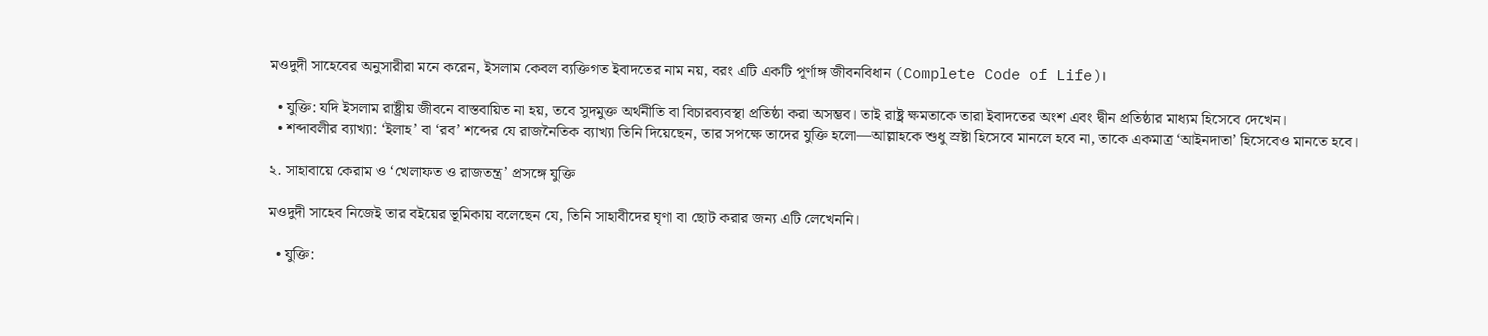মওদুদী সাহেবের অনুসারীরা মনে করেন, ইসলাম কেবল ব্যক্তিগত ইবাদতের নাম নয়, বরং এটি একটি পূর্ণাঙ্গ জীবনবিধান (Complete Code of Life)।

  • যুক্তি: যদি ইসলাম রাষ্ট্রীয় জীবনে বাস্তবায়িত না হয়, তবে সুদমুক্ত অর্থনীতি বা বিচারব্যবস্থা প্রতিষ্ঠা করা অসম্ভব। তাই রাষ্ট্র ক্ষমতাকে তারা ইবাদতের অংশ এবং দ্বীন প্রতিষ্ঠার মাধ্যম হিসেবে দেখেন।
  • শব্দাবলীর ব্যাখ্যা: ‘ইলাহ’ বা ‘রব’ শব্দের যে রাজনৈতিক ব্যাখ্যা তিনি দিয়েছেন, তার সপক্ষে তাদের যুক্তি হলো—আল্লাহকে শুধু স্রষ্টা হিসেবে মানলে হবে না, তাকে একমাত্র ‘আইনদাতা’ হিসেবেও মানতে হবে।

২. সাহাবায়ে কেরাম ও ‘খেলাফত ও রাজতন্ত্র’ প্রসঙ্গে যুক্তি

মওদুদী সাহেব নিজেই তার বইয়ের ভূমিকায় বলেছেন যে, তিনি সাহাবীদের ঘৃণা বা ছোট করার জন্য এটি লেখেননি।

  • যুক্তি: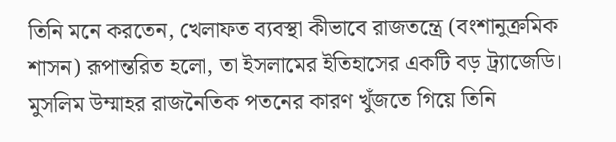তিনি মনে করতেন, খেলাফত ব্যবস্থা কীভাবে রাজতন্ত্রে (বংশানুক্রমিক শাসন) রূপান্তরিত হলো, তা ইসলামের ইতিহাসের একটি বড় ট্র্যাজেডি। মুসলিম উম্মাহর রাজনৈতিক পতনের কারণ খুঁজতে গিয়ে তিনি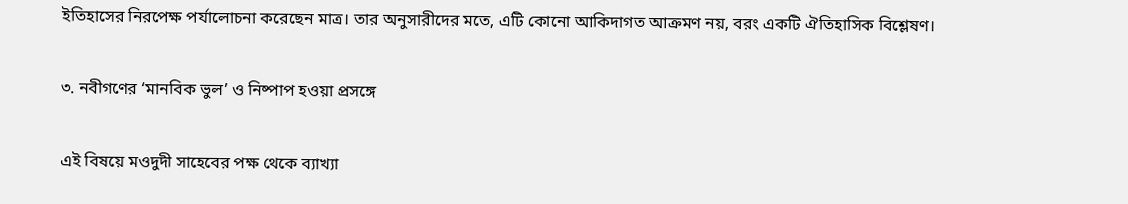ইতিহাসের নিরপেক্ষ পর্যালোচনা করেছেন মাত্র। তার অনুসারীদের মতে, এটি কোনো আকিদাগত আক্রমণ নয়, বরং একটি ঐতিহাসিক বিশ্লেষণ।

৩. নবীগণের ‘মানবিক ভুল’ ও নিষ্পাপ হওয়া প্রসঙ্গে

এই বিষয়ে মওদুদী সাহেবের পক্ষ থেকে ব্যাখ্যা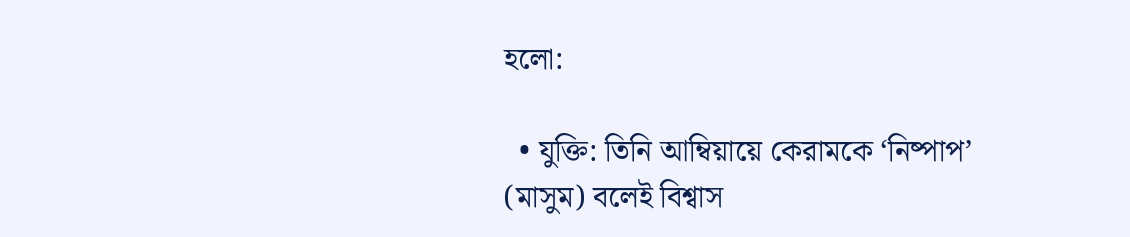হলো:

  • যুক্তি: তিনি আম্বিয়ায়ে কেরামকে ‘নিষ্পাপ’ (মাসুম) বলেই বিশ্বাস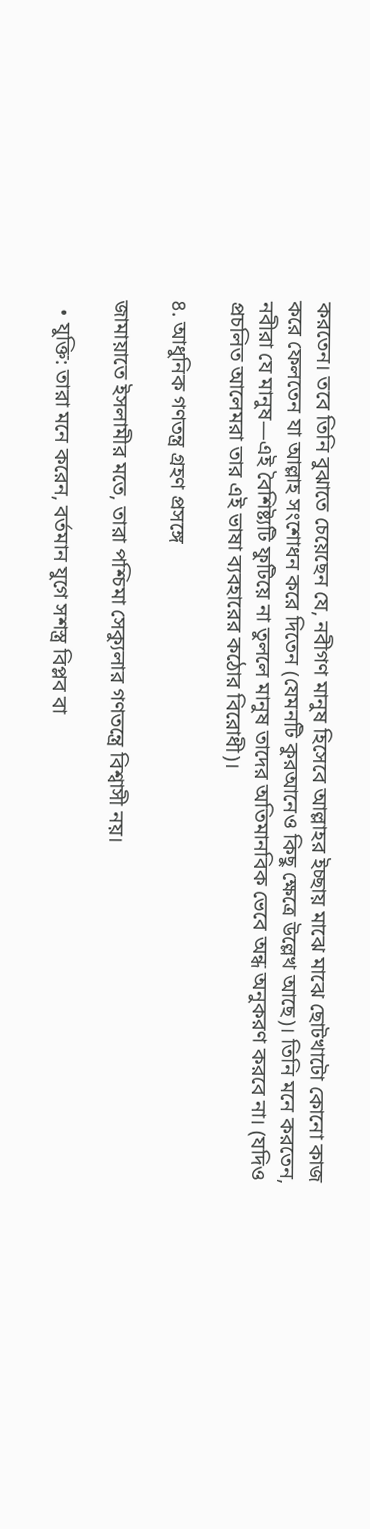করতেন। তবে তিনি বুঝাতে চেয়েছেন যে, নবীগণ মানুষ হিসেবে আল্লাহর ইচ্ছায় মাঝে মাঝে ছোটখাটো কোনো কাজ করে ফেলতেন যা আল্লাহ সংশোধন করে দিতেন (যেমনটি কুরআনেও কিছু ক্ষেত্রে উল্লেখ আছে)। তিনি মনে করতেন, নবীরা যে মানুষ—এই বৈশিষ্ট্যটি ফুটিয়ে না তুললে মানুষ তাদের অতিমানবিক ভেবে অন্ধ অনুকরণ করবে না। (যদিও প্রচলিত আলেমরা তার এই ভাষা ব্যবহারের কঠোর বিরোধী)।

৪. আধুনিক গণতন্ত্র গ্রহণ প্রসঙ্গে

জামায়াতে ইসলামীর মতে, তারা পশ্চিমা সেক্যুলার গণতন্ত্রে বিশ্বাসী নয়।

  • যুক্তি: তারা মনে করেন, বর্তমান যুগে সশস্ত্র বিপ্লব বা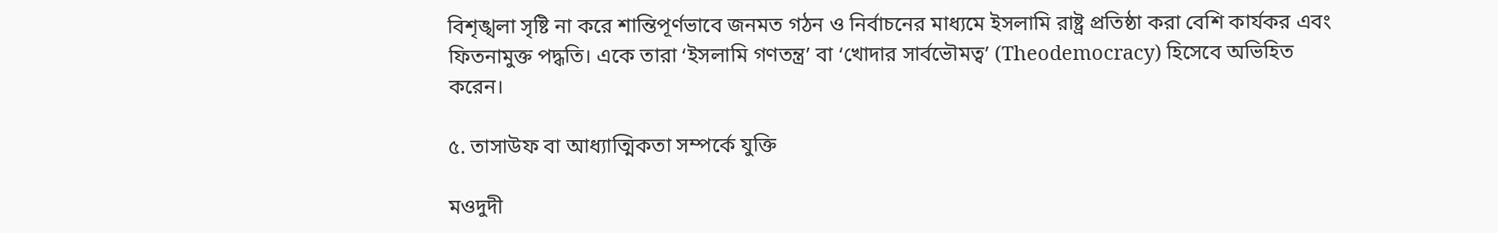বিশৃঙ্খলা সৃষ্টি না করে শান্তিপূর্ণভাবে জনমত গঠন ও নির্বাচনের মাধ্যমে ইসলামি রাষ্ট্র প্রতিষ্ঠা করা বেশি কার্যকর এবং ফিতনামুক্ত পদ্ধতি। একে তারা ‘ইসলামি গণতন্ত্র’ বা ‘খোদার সার্বভৌমত্ব’ (Theodemocracy) হিসেবে অভিহিত করেন।

৫. তাসাউফ বা আধ্যাত্মিকতা সম্পর্কে যুক্তি

মওদুদী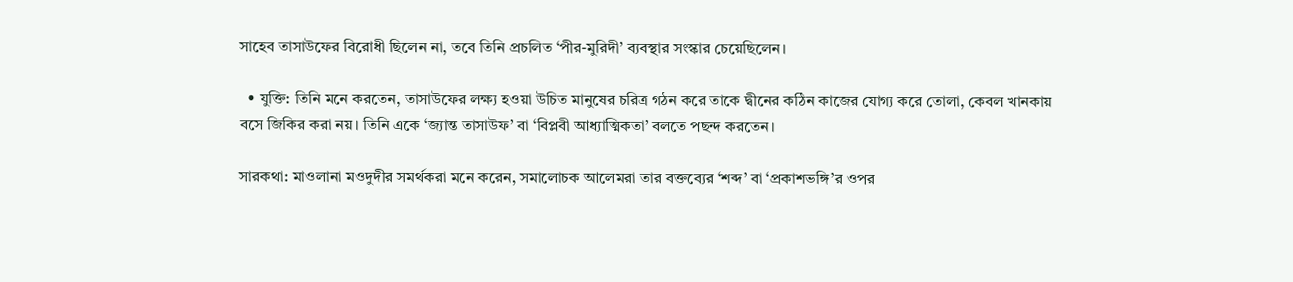সাহেব তাসাউফের বিরোধী ছিলেন না, তবে তিনি প্রচলিত ‘পীর-মুরিদী’ ব্যবস্থার সংস্কার চেয়েছিলেন।

  • যুক্তি: তিনি মনে করতেন, তাসাউফের লক্ষ্য হওয়া উচিত মানুষের চরিত্র গঠন করে তাকে দ্বীনের কঠিন কাজের যোগ্য করে তোলা, কেবল খানকায় বসে জিকির করা নয়। তিনি একে ‘জ্যান্ত তাসাউফ’ বা ‘বিপ্লবী আধ্যাত্মিকতা’ বলতে পছন্দ করতেন।

সারকথা: মাওলানা মওদুদীর সমর্থকরা মনে করেন, সমালোচক আলেমরা তার বক্তব্যের ‘শব্দ’ বা ‘প্রকাশভঙ্গি’র ওপর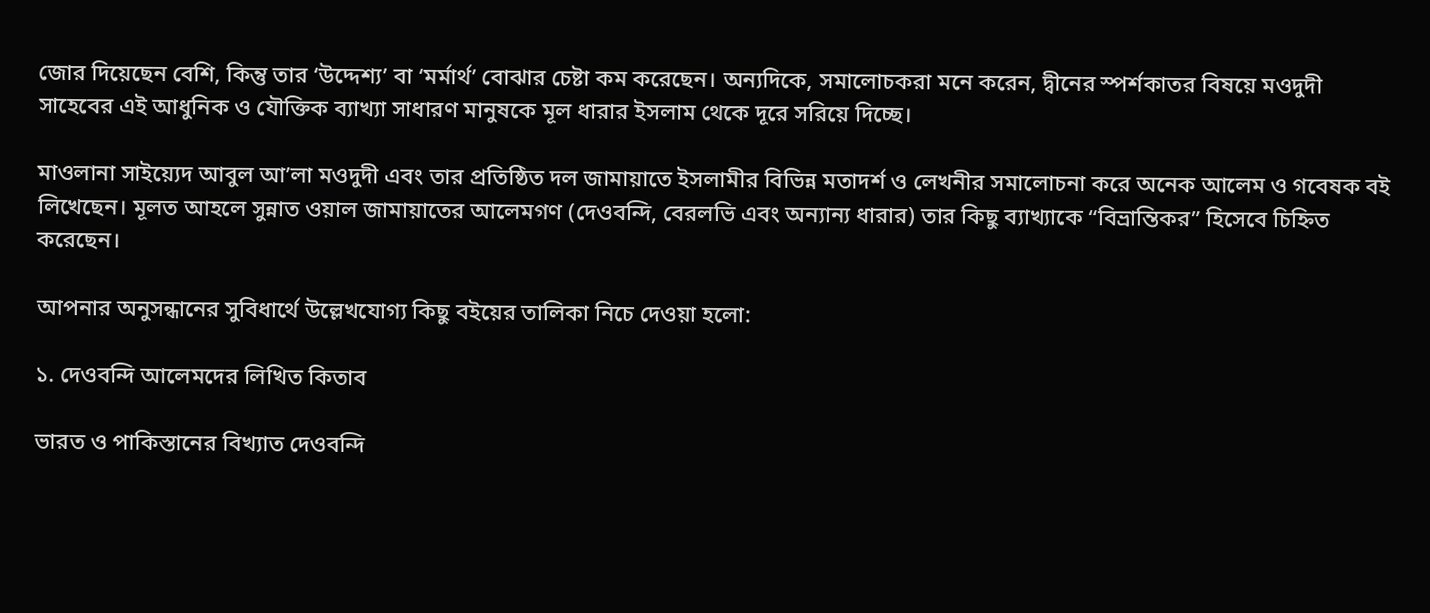জোর দিয়েছেন বেশি, কিন্তু তার ‘উদ্দেশ্য’ বা ‘মর্মার্থ’ বোঝার চেষ্টা কম করেছেন। অন্যদিকে, সমালোচকরা মনে করেন, দ্বীনের স্পর্শকাতর বিষয়ে মওদুদী সাহেবের এই আধুনিক ও যৌক্তিক ব্যাখ্যা সাধারণ মানুষকে মূল ধারার ইসলাম থেকে দূরে সরিয়ে দিচ্ছে।

মাওলানা সাইয়্যেদ আবুল আ’লা মওদুদী এবং তার প্রতিষ্ঠিত দল জামায়াতে ইসলামীর বিভিন্ন মতাদর্শ ও লেখনীর সমালোচনা করে অনেক আলেম ও গবেষক বই লিখেছেন। মূলত আহলে সুন্নাত ওয়াল জামায়াতের আলেমগণ (দেওবন্দি, বেরলভি এবং অন্যান্য ধারার) তার কিছু ব্যাখ্যাকে “বিভ্রান্তিকর” হিসেবে চিহ্নিত করেছেন।

আপনার অনুসন্ধানের সুবিধার্থে উল্লেখযোগ্য কিছু বইয়ের তালিকা নিচে দেওয়া হলো:

১. দেওবন্দি আলেমদের লিখিত কিতাব

ভারত ও পাকিস্তানের বিখ্যাত দেওবন্দি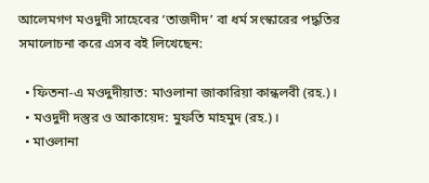আলেমগণ মওদুদী সাহেবের ‘তাজদীদ’ বা ধর্ম সংস্কারের পদ্ধতির সমালোচনা করে এসব বই লিখেছেন:

  • ফিতনা-এ মওদুদীয়াত: মাওলানা জাকারিয়া কান্ধলবী (রহ.)।
  • মওদুদী দস্তুর ও আকায়েদ: মুফতি মাহমুদ (রহ.)।
  • মাওলানা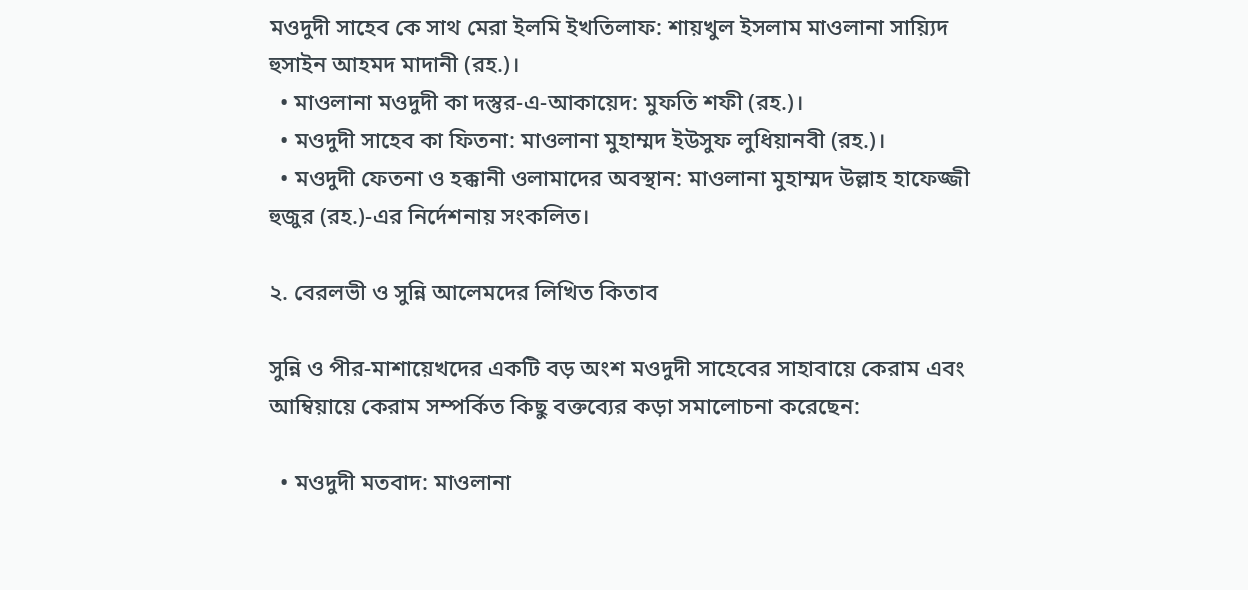মওদুদী সাহেব কে সাথ মেরা ইলমি ইখতিলাফ: শায়খুল ইসলাম মাওলানা সায়্যিদ হুসাইন আহমদ মাদানী (রহ.)।
  • মাওলানা মওদুদী কা দস্তুর-এ-আকায়েদ: মুফতি শফী (রহ.)।
  • মওদুদী সাহেব কা ফিতনা: মাওলানা মুহাম্মদ ইউসুফ লুধিয়ানবী (রহ.)।
  • মওদুদী ফেতনা ও হক্কানী ওলামাদের অবস্থান: মাওলানা মুহাম্মদ উল্লাহ হাফেজ্জী হুজুর (রহ.)-এর নির্দেশনায় সংকলিত।

২. বেরলভী ও সুন্নি আলেমদের লিখিত কিতাব

সুন্নি ও পীর-মাশায়েখদের একটি বড় অংশ মওদুদী সাহেবের সাহাবায়ে কেরাম এবং আম্বিয়ায়ে কেরাম সম্পর্কিত কিছু বক্তব্যের কড়া সমালোচনা করেছেন:

  • মওদুদী মতবাদ: মাওলানা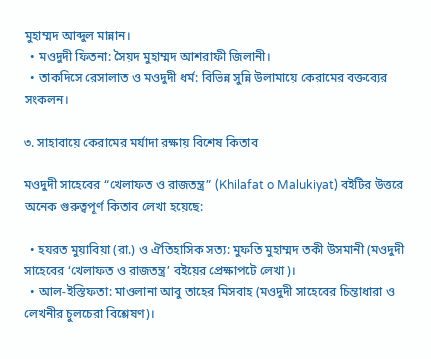মুহাম্মদ আব্দুল মান্নান।
  • মওদুদী ফিতনা: সৈয়দ মুহাম্মদ আশরাফী জিলানী।
  • তাকদিসে রেসালাত ও মওদুদী ধর্ম: বিভিন্ন সুন্নি উলামায়ে কেরামের বক্তব্যের সংকলন।

৩. সাহাবায়ে কেরামের মর্যাদা রক্ষায় বিশেষ কিতাব

মওদুদী সাহেবের “খেলাফত ও রাজতন্ত্র” (Khilafat o Malukiyat) বইটির উত্তরে অনেক গুরুত্বপূর্ণ কিতাব লেখা হয়েছে:

  • হযরত মুয়াবিয়া (রা.) ও ঐতিহাসিক সত্য: মুফতি মুহাম্মদ তকী উসমানী (মওদুদী সাহেবের ‘খেলাফত ও রাজতন্ত্র’ বইয়ের প্রেক্ষাপটে লেখা)।
  • আল-ইস্তিফতা: মাওলানা আবু তাহের মিসবাহ (মওদুদী সাহেবের চিন্তাধারা ও লেখনীর চুলচেরা বিশ্লেষণ)।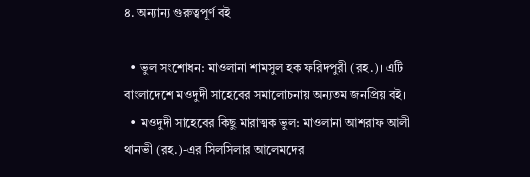৪. অন্যান্য গুরুত্বপূর্ণ বই

  • ভুল সংশোধন: মাওলানা শামসুল হক ফরিদপুরী (রহ.)। এটি বাংলাদেশে মওদুদী সাহেবের সমালোচনায় অন্যতম জনপ্রিয় বই।
  • মওদুদী সাহেবের কিছু মারাত্মক ভুল: মাওলানা আশরাফ আলী থানভী (রহ.)-এর সিলসিলার আলেমদের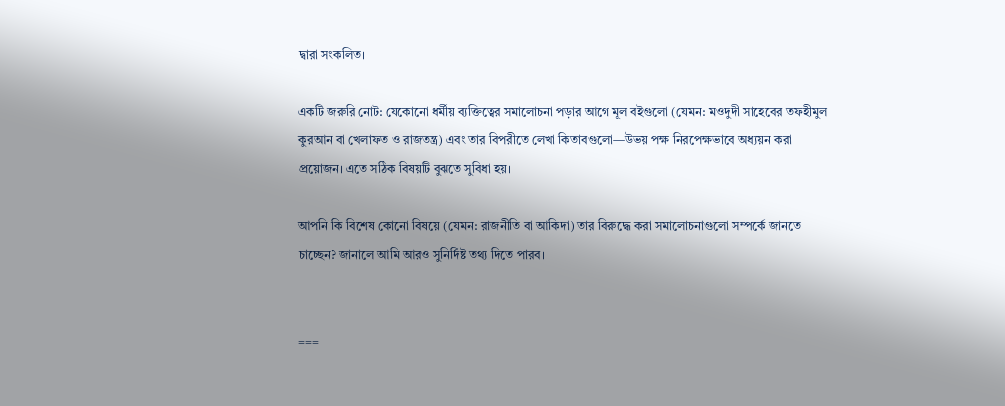দ্বারা সংকলিত।

একটি জরুরি নোট: যেকোনো ধর্মীয় ব্যক্তিত্বের সমালোচনা পড়ার আগে মূল বইগুলো (যেমন: মওদুদী সাহেবের তফহীমুল কুরআন বা খেলাফত ও রাজতন্ত্র) এবং তার বিপরীতে লেখা কিতাবগুলো—উভয় পক্ষ নিরপেক্ষভাবে অধ্যয়ন করা প্রয়োজন। এতে সঠিক বিষয়টি বুঝতে সুবিধা হয়।

আপনি কি বিশেষ কোনো বিষয়ে (যেমন: রাজনীতি বা আকিদা) তার বিরুদ্ধে করা সমালোচনাগুলো সম্পর্কে জানতে চাচ্ছেন? জানালে আমি আরও সুনির্দিষ্ট তথ্য দিতে পারব।


===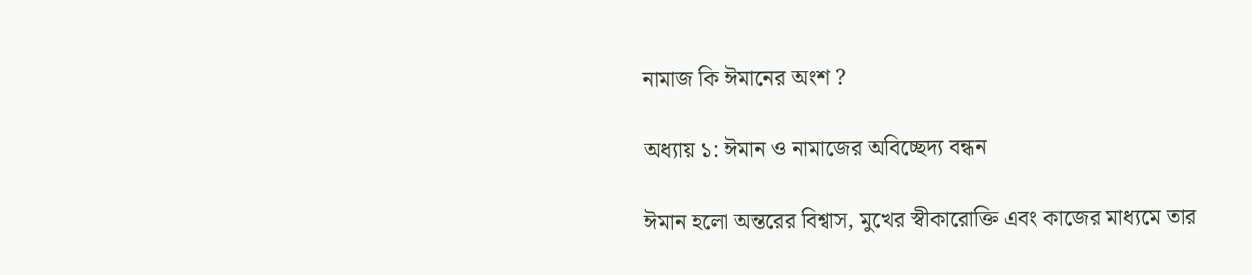নামাজ কি ঈমানের অংশ ?

অধ্যায় ১: ঈমান ও নামাজের অবিচ্ছেদ্য বন্ধন

ঈমান হলো অন্তরের বিশ্বাস, মুখের স্বীকারোক্তি এবং কাজের মাধ্যমে তার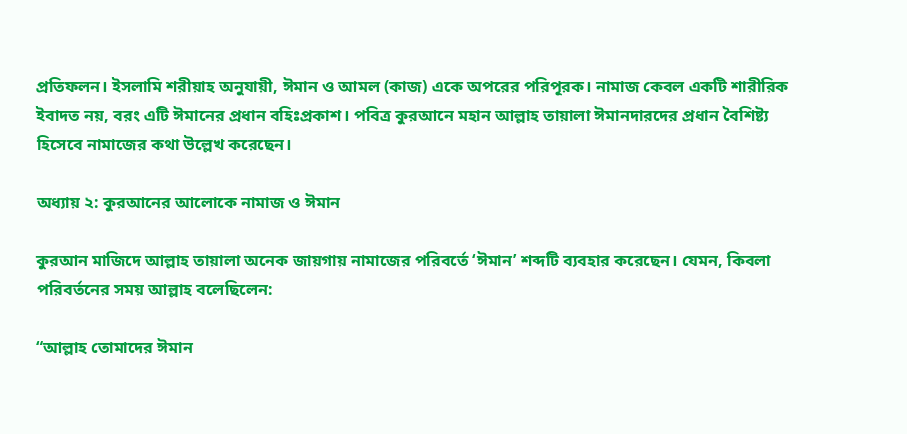প্রতিফলন। ইসলামি শরীয়াহ অনুযায়ী, ঈমান ও আমল (কাজ) একে অপরের পরিপূরক। নামাজ কেবল একটি শারীরিক ইবাদত নয়, বরং এটি ঈমানের প্রধান বহিঃপ্রকাশ। পবিত্র কুরআনে মহান আল্লাহ তায়ালা ঈমানদারদের প্রধান বৈশিষ্ট্য হিসেবে নামাজের কথা উল্লেখ করেছেন।

অধ্যায় ২: কুরআনের আলোকে নামাজ ও ঈমান

কুরআন মাজিদে আল্লাহ তায়ালা অনেক জায়গায় নামাজের পরিবর্তে ‘ঈমান’ শব্দটি ব্যবহার করেছেন। যেমন, কিবলা পরিবর্তনের সময় আল্লাহ বলেছিলেন:

“আল্লাহ তোমাদের ঈমান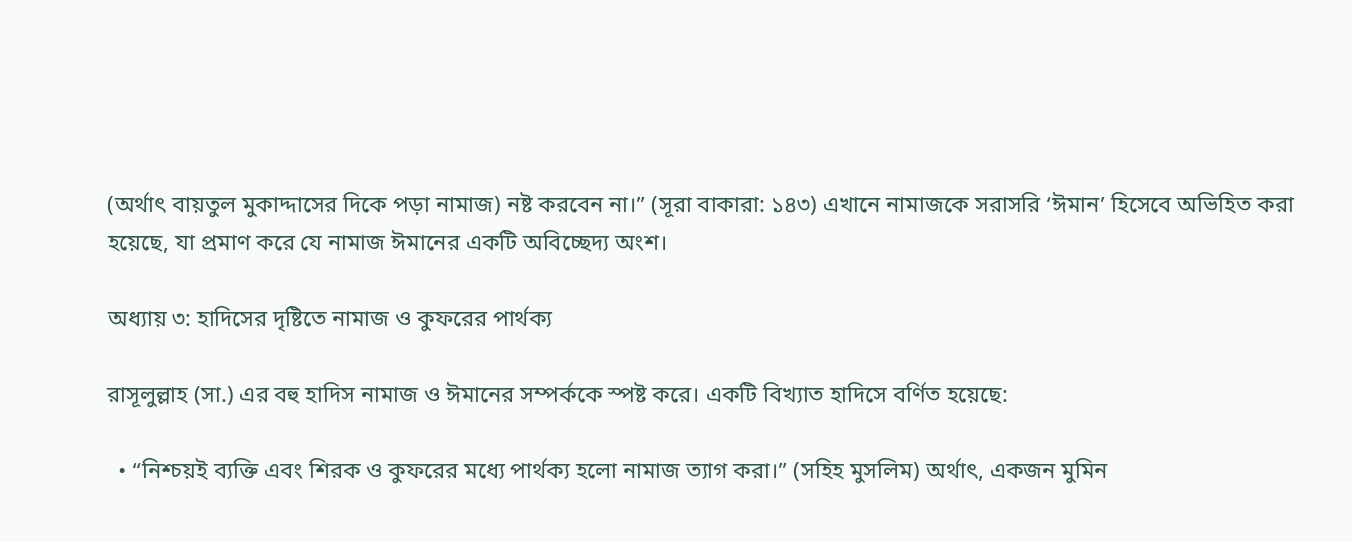(অর্থাৎ বায়তুল মুকাদ্দাসের দিকে পড়া নামাজ) নষ্ট করবেন না।” (সূরা বাকারা: ১৪৩) এখানে নামাজকে সরাসরি ‘ঈমান’ হিসেবে অভিহিত করা হয়েছে, যা প্রমাণ করে যে নামাজ ঈমানের একটি অবিচ্ছেদ্য অংশ।

অধ্যায় ৩: হাদিসের দৃষ্টিতে নামাজ ও কুফরের পার্থক্য

রাসূলুল্লাহ (সা.) এর বহু হাদিস নামাজ ও ঈমানের সম্পর্ককে স্পষ্ট করে। একটি বিখ্যাত হাদিসে বর্ণিত হয়েছে:

  • “নিশ্চয়ই ব্যক্তি এবং শিরক ও কুফরের মধ্যে পার্থক্য হলো নামাজ ত্যাগ করা।” (সহিহ মুসলিম) অর্থাৎ, একজন মুমিন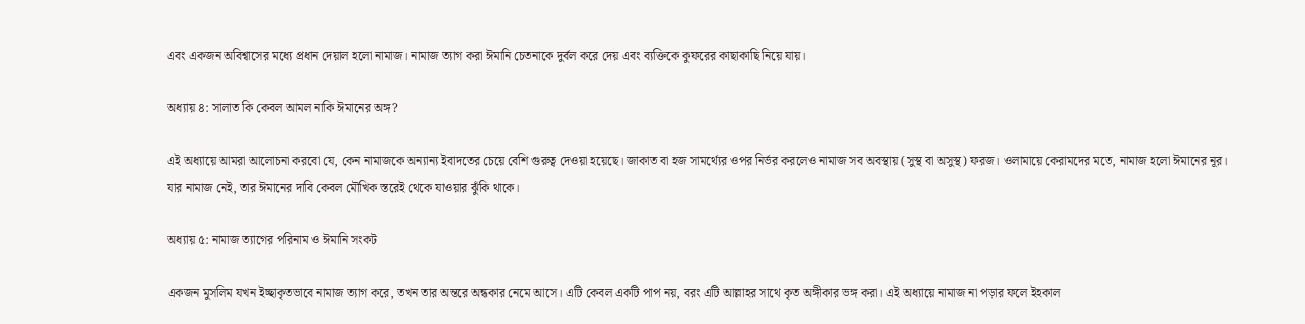এবং একজন অবিশ্বাসের মধ্যে প্রধান দেয়াল হলো নামাজ। নামাজ ত্যাগ করা ঈমানি চেতনাকে দুর্বল করে দেয় এবং ব্যক্তিকে কুফরের কাছাকাছি নিয়ে যায়।

অধ্যায় ৪: সালাত কি কেবল আমল নাকি ঈমানের অঙ্গ?

এই অধ্যায়ে আমরা আলোচনা করবো যে, কেন নামাজকে অন্যান্য ইবাদতের চেয়ে বেশি গুরুত্ব দেওয়া হয়েছে। জাকাত বা হজ সামর্থ্যের ওপর নির্ভর করলেও নামাজ সব অবস্থায় (সুস্থ বা অসুস্থ) ফরজ। ওলামায়ে কেরামদের মতে, নামাজ হলো ঈমানের নূর। যার নামাজ নেই, তার ঈমানের দাবি কেবল মৌখিক স্তরেই থেকে যাওয়ার ঝুঁকি থাকে।

অধ্যায় ৫: নামাজ ত্যাগের পরিনাম ও ঈমানি সংকট

একজন মুসলিম যখন ইচ্ছাকৃতভাবে নামাজ ত্যাগ করে, তখন তার অন্তরে অন্ধকার নেমে আসে। এটি কেবল একটি পাপ নয়, বরং এটি আল্লাহর সাথে কৃত অঙ্গীকার ভঙ্গ করা। এই অধ্যায়ে নামাজ না পড়ার ফলে ইহকাল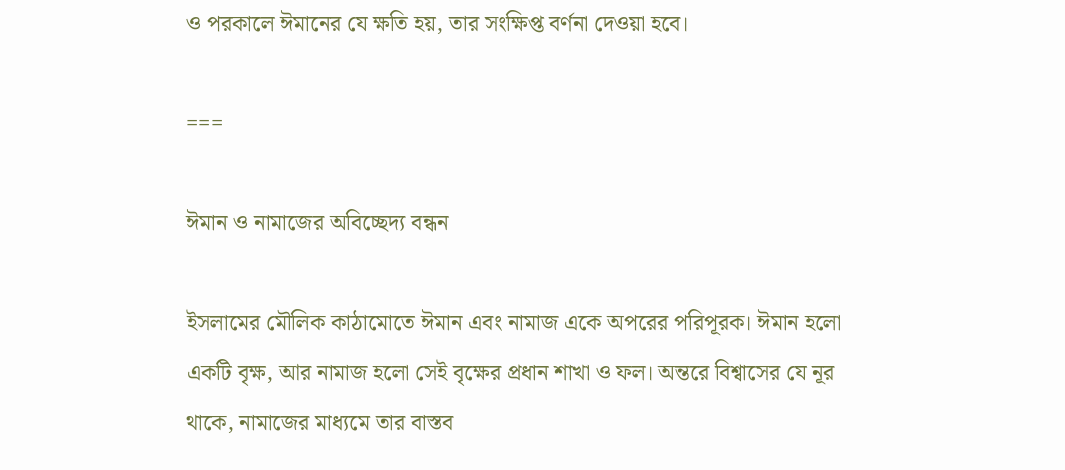ও পরকালে ঈমানের যে ক্ষতি হয়, তার সংক্ষিপ্ত বর্ণনা দেওয়া হবে।

===

ঈমান ও নামাজের অবিচ্ছেদ্য বন্ধন

ইসলামের মৌলিক কাঠামোতে ঈমান এবং নামাজ একে অপরের পরিপূরক। ঈমান হলো একটি বৃক্ষ, আর নামাজ হলো সেই বৃক্ষের প্রধান শাখা ও ফল। অন্তরে বিশ্বাসের যে নূর থাকে, নামাজের মাধ্যমে তার বাস্তব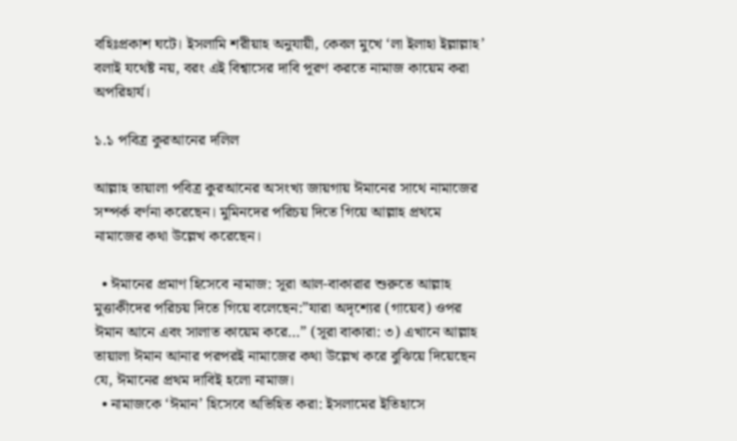বহিঃপ্রকাশ ঘটে। ইসলামি শরীয়াহ অনুযায়ী, কেবল মুখে ‘লা ইলাহা ইল্লাল্লাহ’ বলাই যথেষ্ট নয়, বরং এই বিশ্বাসের দাবি পূরণ করতে নামাজ কায়েম করা অপরিহার্য।

১.১ পবিত্র কুরআনের দলিল

আল্লাহ তায়ালা পবিত্র কুরআনের অসংখ্য জায়গায় ঈমানের সাথে নামাজের সম্পর্ক বর্ণনা করেছেন। মুমিনদের পরিচয় দিতে গিয়ে আল্লাহ প্রথমে নামাজের কথা উল্লেখ করেছেন।

  • ঈমানের প্রমাণ হিসেবে নামাজ: সূরা আল-বাকারার শুরুতে আল্লাহ মুত্তাকীদের পরিচয় দিতে গিয়ে বলেছেন:”যারা অদৃশ্যের (গায়েব) ওপর ঈমান আনে এবং সালাত কায়েম করে…” (সূরা বাকারা: ৩) এখানে আল্লাহ তায়ালা ঈমান আনার পরপরই নামাজের কথা উল্লেখ করে বুঝিয়ে দিয়েছেন যে, ঈমানের প্রথম দাবিই হলো নামাজ।
  • নামাজকে ‘ঈমান’ হিসেবে অভিহিত করা: ইসলামের ইতিহাসে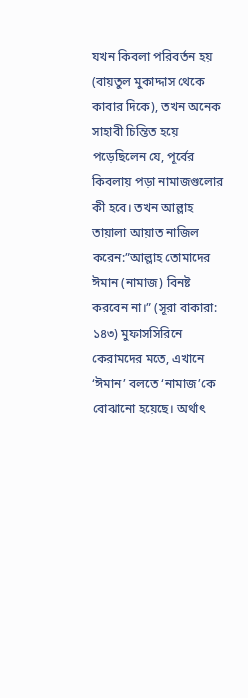যখন কিবলা পরিবর্তন হয় (বায়তুল মুকাদ্দাস থেকে কাবার দিকে), তখন অনেক সাহাবী চিন্তিত হয়ে পড়েছিলেন যে, পূর্বের কিবলায় পড়া নামাজগুলোর কী হবে। তখন আল্লাহ তায়ালা আয়াত নাজিল করেন:”আল্লাহ তোমাদের ঈমান (নামাজ) বিনষ্ট করবেন না।” (সূরা বাকারা: ১৪৩) মুফাসসিরিনে কেরামদের মতে, এখানে ‘ঈমান’ বলতে ‘নামাজ’কে বোঝানো হয়েছে। অর্থাৎ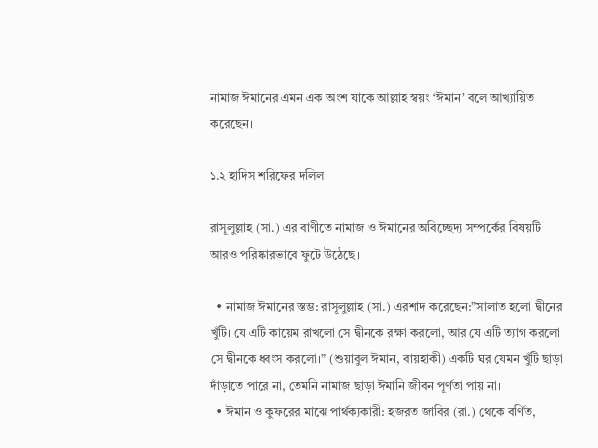নামাজ ঈমানের এমন এক অংশ যাকে আল্লাহ স্বয়ং ‘ঈমান’ বলে আখ্যায়িত করেছেন।

১.২ হাদিস শরিফের দলিল

রাসূলুল্লাহ (সা.) এর বাণীতে নামাজ ও ঈমানের অবিচ্ছেদ্য সম্পর্কের বিষয়টি আরও পরিষ্কারভাবে ফুটে উঠেছে।

  • নামাজ ঈমানের স্তম্ভ: রাসূলুল্লাহ (সা.) এরশাদ করেছেন:”সালাত হলো দ্বীনের খুঁটি। যে এটি কায়েম রাখলো সে দ্বীনকে রক্ষা করলো, আর যে এটি ত্যাগ করলো সে দ্বীনকে ধ্বংস করলো।” (শুয়াবুল ঈমান, বায়হাকী) একটি ঘর যেমন খুঁটি ছাড়া দাঁড়াতে পারে না, তেমনি নামাজ ছাড়া ঈমানি জীবন পূর্ণতা পায় না।
  • ঈমান ও কুফরের মাঝে পার্থক্যকারী: হজরত জাবির (রা.) থেকে বর্ণিত,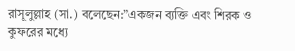রাসূলুল্লাহ (সা.) বলেছেন:”একজন ব্যক্তি এবং শিরক ও কুফরের মধ্যে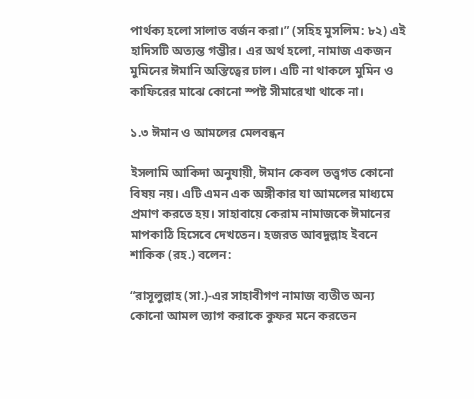পার্থক্য হলো সালাত বর্জন করা।” (সহিহ মুসলিম: ৮২) এই হাদিসটি অত্যন্ত গম্ভীর। এর অর্থ হলো, নামাজ একজন মুমিনের ঈমানি অস্তিত্বের ঢাল। এটি না থাকলে মুমিন ও কাফিরের মাঝে কোনো স্পষ্ট সীমারেখা থাকে না।

১.৩ ঈমান ও আমলের মেলবন্ধন

ইসলামি আকিদা অনুযায়ী, ঈমান কেবল তত্ত্বগত কোনো বিষয় নয়। এটি এমন এক অঙ্গীকার যা আমলের মাধ্যমে প্রমাণ করতে হয়। সাহাবায়ে কেরাম নামাজকে ঈমানের মাপকাঠি হিসেবে দেখতেন। হজরত আবদুল্লাহ ইবনে শাকিক (রহ.) বলেন:

“রাসূলুল্লাহ (সা.)-এর সাহাবীগণ নামাজ ব্যতীত অন্য কোনো আমল ত্যাগ করাকে কুফর মনে করতেন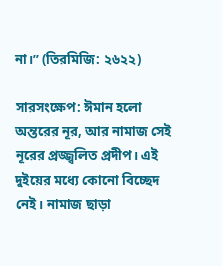না।” (তিরমিজি: ২৬২২)

সারসংক্ষেপ: ঈমান হলো অন্তরের নূর, আর নামাজ সেই নূরের প্রজ্জ্বলিত প্রদীপ। এই দুইয়ের মধ্যে কোনো বিচ্ছেদ নেই। নামাজ ছাড়া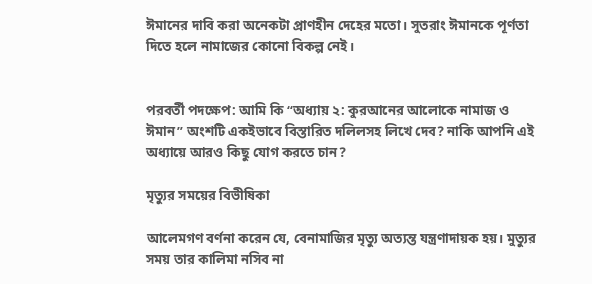ঈমানের দাবি করা অনেকটা প্রাণহীন দেহের মতো। সুতরাং ঈমানকে পূর্ণতা দিতে হলে নামাজের কোনো বিকল্প নেই।


পরবর্তী পদক্ষেপ: আমি কি “অধ্যায় ২: কুরআনের আলোকে নামাজ ও ঈমান” অংশটি একইভাবে বিস্তারিত দলিলসহ লিখে দেব? নাকি আপনি এই অধ্যায়ে আরও কিছু যোগ করতে চান?

মৃত্যুর সময়ের বিভীষিকা

আলেমগণ বর্ণনা করেন যে, বেনামাজির মৃত্যু অত্যন্ত যন্ত্রণাদায়ক হয়। মুত্যুর সময় তার কালিমা নসিব না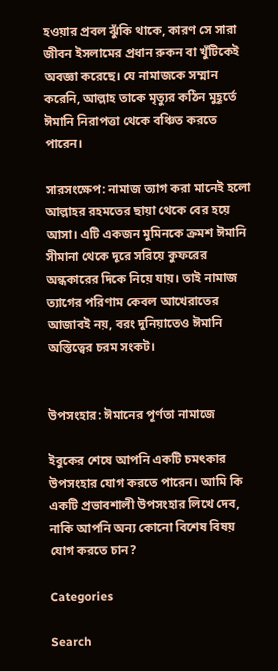হওয়ার প্রবল ঝুঁকি থাকে, কারণ সে সারা জীবন ইসলামের প্রধান রুকন বা খুঁটিকেই অবজ্ঞা করেছে। যে নামাজকে সম্মান করেনি, আল্লাহ তাকে মৃত্যুর কঠিন মুহূর্তে ঈমানি নিরাপত্তা থেকে বঞ্চিত করতে পারেন।

সারসংক্ষেপ: নামাজ ত্যাগ করা মানেই হলো আল্লাহর রহমতের ছায়া থেকে বের হয়ে আসা। এটি একজন মুমিনকে ক্রমশ ঈমানি সীমানা থেকে দূরে সরিয়ে কুফরের অন্ধকারের দিকে নিয়ে যায়। তাই নামাজ ত্যাগের পরিণাম কেবল আখেরাতের আজাবই নয়, বরং দুনিয়াতেও ঈমানি অস্তিত্বের চরম সংকট।


উপসংহার: ঈমানের পূর্ণতা নামাজে

ইবুকের শেষে আপনি একটি চমৎকার উপসংহার যোগ করতে পারেন। আমি কি একটি প্রভাবশালী উপসংহার লিখে দেব, নাকি আপনি অন্য কোনো বিশেষ বিষয় যোগ করতে চান?

Categories

Search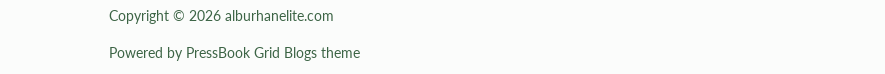Copyright © 2026 alburhanelite.com

Powered by PressBook Grid Blogs theme